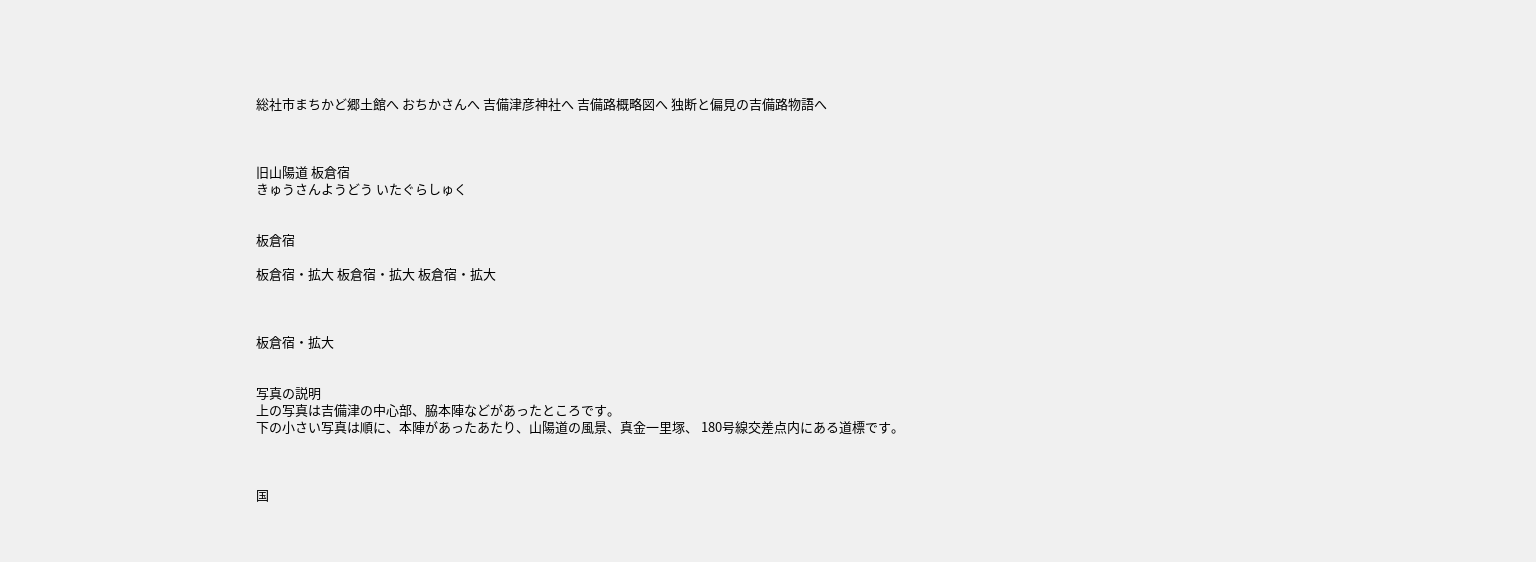総社市まちかど郷土館へ おちかさんへ 吉備津彦神社へ 吉備路概略図へ 独断と偏見の吉備路物語へ



旧山陽道 板倉宿
きゅうさんようどう いたぐらしゅく


板倉宿

板倉宿・拡大 板倉宿・拡大 板倉宿・拡大



板倉宿・拡大


写真の説明
上の写真は吉備津の中心部、脇本陣などがあったところです。
下の小さい写真は順に、本陣があったあたり、山陽道の風景、真金一里塚、 180号線交差点内にある道標です。



国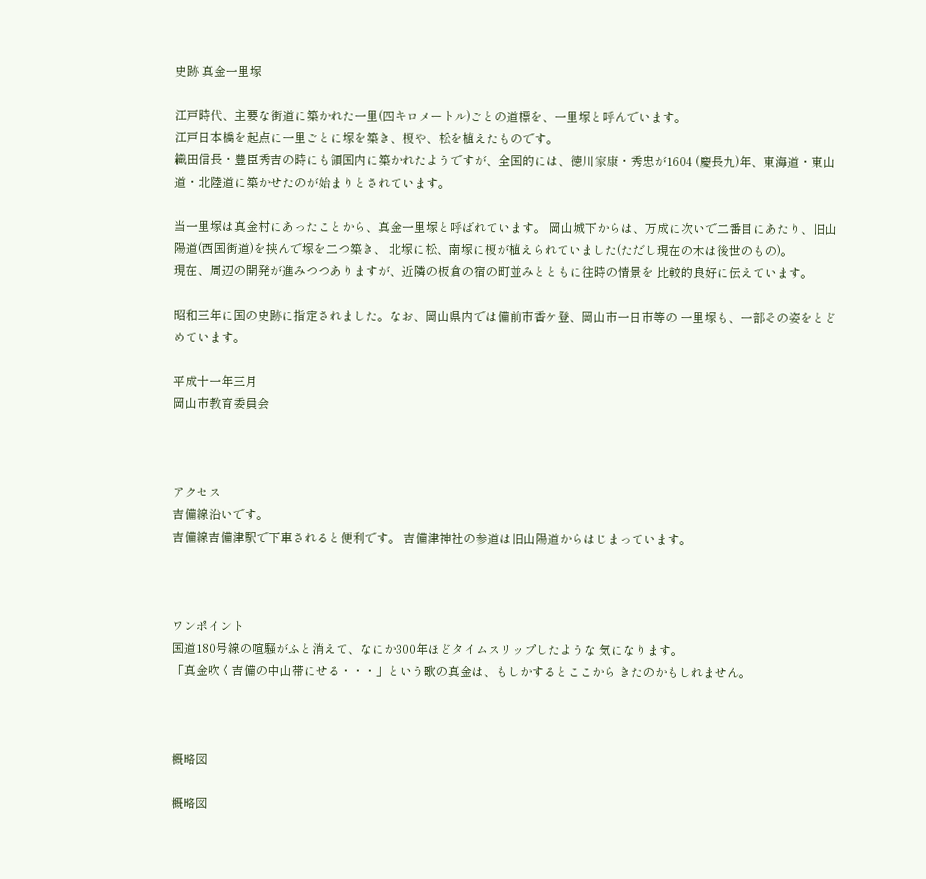史跡 真金一里塚

江戸時代、主要な街道に築かれた一里(四キロメートル)ごとの道標を、一里塚と呼んでいます。
江戸日本橋を起点に一里ごとに塚を築き、榎や、松を植えたものです。
織田信長・豊臣秀吉の時にも領国内に築かれたようですが、全国的には、徳川家康・秀忠が1604 (慶長九)年、東海道・東山道・北陸道に築かせたのが始まりとされています。

当一里塚は真金村にあったことから、真金一里塚と呼ばれています。 岡山城下からは、万成に次いで二番目にあたり、旧山陽道(西国街道)を挟んで塚を二つ築き、 北塚に松、南塚に榎が植えられていました(ただし現在の木は後世のもの)。
現在、周辺の開発が進みつつありますが、近隣の板倉の宿の町並みとともに往時の情景を 比較的良好に伝えています。

昭和三年に国の史跡に指定されました。なお、岡山県内では備前市香ケ登、岡山市一日市等の 一里塚も、一部その姿をとどめています。

平成十一年三月
岡山市教育委員会



アクセス
吉備線沿いです。
吉備線吉備津駅で下車されると便利です。 吉備津神社の参道は旧山陽道からはじまっています。



ワンポイント
国道180号線の喧騒がふと消えて、なにか300年ほどタイムスリップしたような 気になります。
「真金吹く吉備の中山帯にせる・・・」という歌の真金は、もしかするとここから きたのかもしれません。



概略図

概略図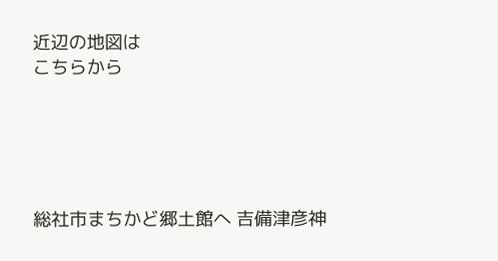近辺の地図は
こちらから





総社市まちかど郷土館へ 吉備津彦神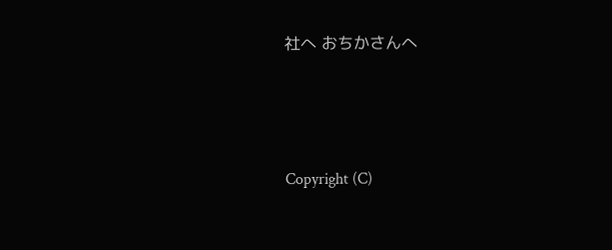社へ おちかさんへ




Copyright (C)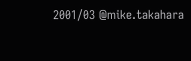2001/03 @mike.takahara